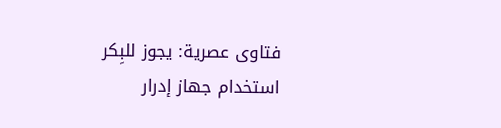فتاوى عصرية: يجوز للبِكر استخدام جهاز إدرار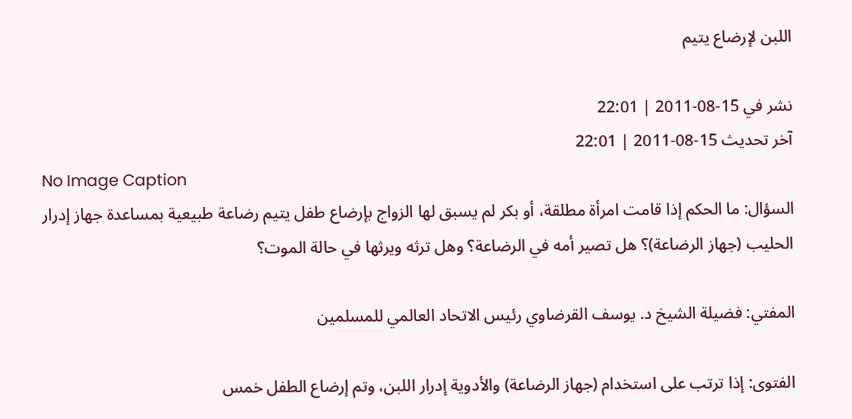اللبن لإرضاع يتيم

نشر في 15-08-2011 | 22:01
آخر تحديث 15-08-2011 | 22:01
No Image Caption
السؤال: ما الحكم إذا قامت امرأة مطلقة، أو بكر لم يسبق لها الزواج بإرضاع طفل يتيم رضاعة طبيعية بمساعدة جهاز إدرار الحليب (جهاز الرضاعة)؟ هل تصير أمه في الرضاعة؟ وهل ترثه ويرثها في حالة الموت؟

المفتي: فضيلة الشيخ د. يوسف القرضاوي رئيس الاتحاد العالمي للمسلمين

الفتوى: إذا ترتب على استخدام (جهاز الرضاعة) والأدوية إدرار اللبن، وتم إرضاع الطفل خمس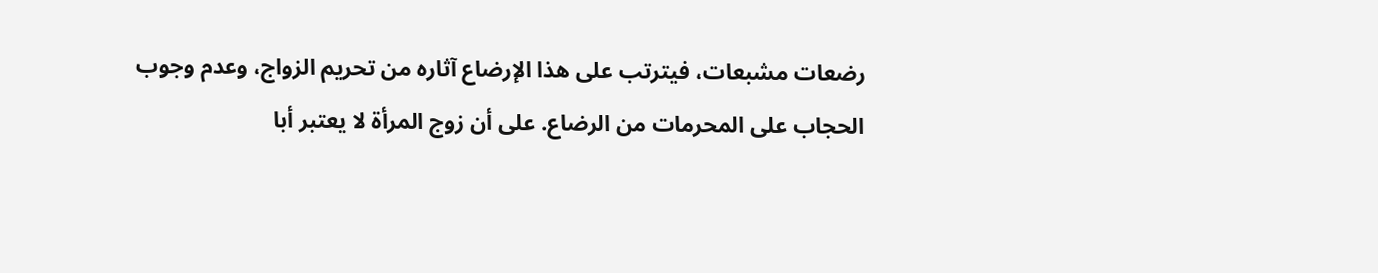رضعات مشبعات، فيترتب على هذا الإرضاع آثاره من تحريم الزواج، وعدم وجوب الحجاب على المحرمات من الرضاع. على أن زوج المرأة لا يعتبر أبا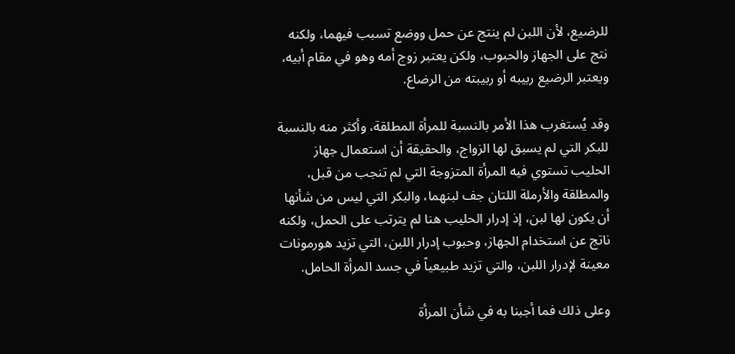للرضيع، لأن اللبن لم ينتج عن حمل ووضع تسبب فيهما، ولكنه نتج على الجهاز والحبوب، ولكن يعتبر زوج أمه وهو في مقام أبيه، ويعتبر الرضيع ربيبه أو ربيبته من الرضاع.

وقد يُستغرب هذا الأمر بالنسبة للمرأة المطلقة، وأكثر منه بالنسبة للبكر التي لم يسبق لها الزواج، والحقيقة أن استعمال جهاز الحليب تستوي فيه المرأة المتزوجة التي لم تنجب من قبل، والمطلقة والأرملة اللتان جف لبنهما، والبكر التي ليس من شأنها أن يكون لها لبن، إذ إدرار الحليب هنا لم يترتب على الحمل، ولكنه ناتج عن استخدام الجهاز، وحبوب إدرار اللبن، التي تزيد هورمونات معينة لإدرار اللبن، والتي تزيد طبيعياً في جسد المرأة الحامل.

وعلى ذلك فما أجبنا به في شأن المرأة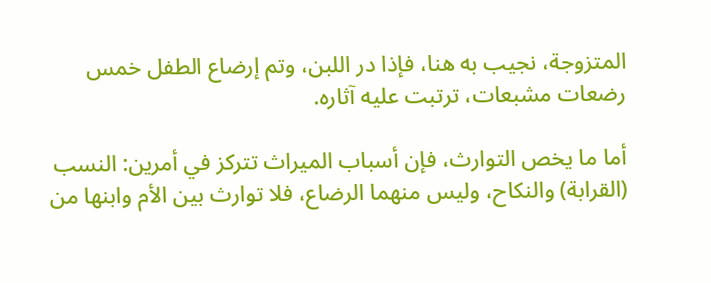المتزوجة، نجيب به هنا، فإذا در اللبن، وتم إرضاع الطفل خمس رضعات مشبعات، ترتبت عليه آثاره.

أما ما يخص التوارث، فإن أسباب الميراث تتركز في أمرين: النسب (القرابة) والنكاح، وليس منهما الرضاع، فلا توارث بين الأم وابنها من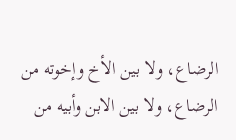الرضاع، ولا بين الأخ وإخوته من الرضاع، ولا بين الابن وأبيه من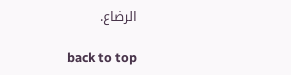الرضاع.

back to top